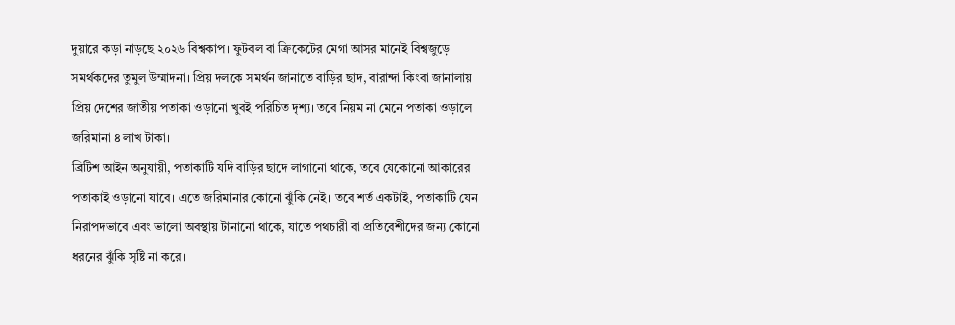দুয়ারে কড়া নাড়ছে ২০২৬ বিশ্বকাপ। ফুটবল বা ক্রিকেটের মেগা আসর মানেই বিশ্বজুড়ে সমর্থকদের তুমুল উম্মাদনা। প্রিয় দলকে সমর্থন জানাতে বাড়ির ছাদ, বারান্দা কিংবা জানালায় প্রিয় দেশের জাতীয় পতাকা ওড়ানো খুবই পরিচিত দৃশ্য। তবে নিয়ম না মেনে পতাকা ওড়ালে জরিমানা ৪ লাখ টাকা।
ব্রিটিশ আইন অনুযায়ী, পতাকাটি যদি বাড়ির ছাদে লাগানো থাকে, তবে যেকোনো আকারের পতাকাই ওড়ানো যাবে। এতে জরিমানার কোনো ঝুঁকি নেই। তবে শর্ত একটাই, পতাকাটি যেন নিরাপদভাবে এবং ভালো অবস্থায় টানানো থাকে, যাতে পথচারী বা প্রতিবেশীদের জন্য কোনো ধরনের ঝুঁকি সৃষ্টি না করে।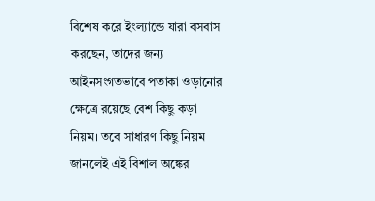বিশেষ করে ইংল্যান্ডে যারা বসবাস করছেন, তাদের জন্য আইনসংগতভাবে পতাকা ওড়ানোর ক্ষেত্রে রয়েছে বেশ কিছু কড়া নিয়ম। তবে সাধারণ কিছু নিয়ম জানলেই এই বিশাল অঙ্কের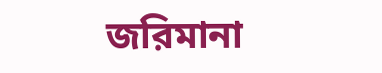জরিমানা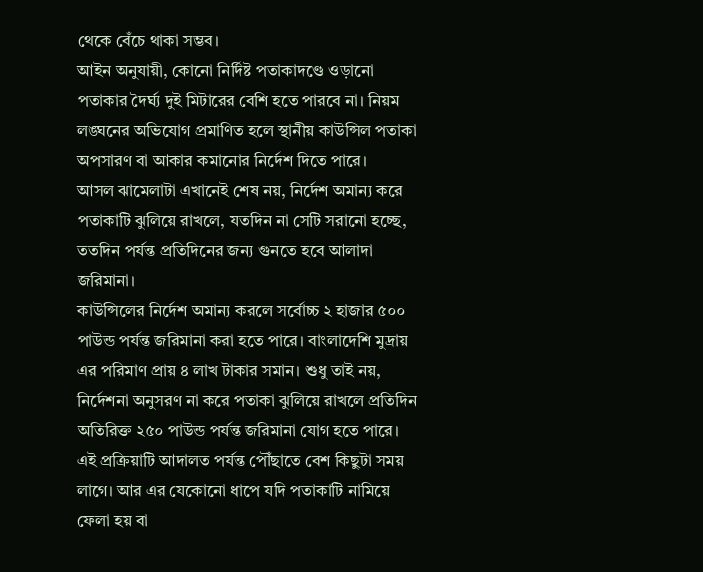থেকে বেঁচে থাকা সম্ভব।
আইন অনুযায়ী, কোনো নির্দিষ্ট পতাকাদণ্ডে ওড়ানো পতাকার দৈর্ঘ্য দুই মিটারের বেশি হতে পারবে না। নিয়ম লঙ্ঘনের অভিযোগ প্রমাণিত হলে স্থানীয় কাউন্সিল পতাকা অপসারণ বা আকার কমানোর নির্দেশ দিতে পারে।
আসল ঝামেলাটা এখানেই শেষ নয়, নির্দেশ অমান্য করে পতাকাটি ঝুলিয়ে রাখলে, যতদিন না সেটি সরানো হচ্ছে, ততদিন পর্যন্ত প্রতিদিনের জন্য গুনতে হবে আলাদা জরিমানা।
কাউন্সিলের নির্দেশ অমান্য করলে সর্বোচ্চ ২ হাজার ৫০০ পাউন্ড পর্যন্ত জরিমানা করা হতে পারে। বাংলাদেশি মুদ্রায় এর পরিমাণ প্রায় ৪ লাখ টাকার সমান। শুধু তাই নয়, নির্দেশনা অনুসরণ না করে পতাকা ঝুলিয়ে রাখলে প্রতিদিন অতিরিক্ত ২৫০ পাউন্ড পর্যন্ত জরিমানা যোগ হতে পারে। এই প্রক্রিয়াটি আদালত পর্যন্ত পৌঁছাতে বেশ কিছুটা সময় লাগে। আর এর যেকোনো ধাপে যদি পতাকাটি নামিয়ে ফেলা হয় বা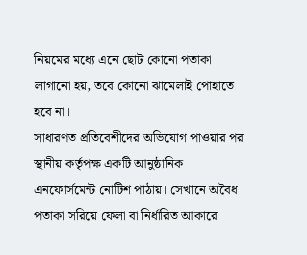নিয়মের মধ্যে এনে ছোট কোনো পতাকা লাগানো হয়, তবে কোনো ঝামেলাই পোহাতে হবে না।
সাধারণত প্রতিবেশীদের অভিযোগ পাওয়ার পর স্থানীয় কর্তৃপক্ষ একটি আনুষ্ঠানিক এনফোর্সমেন্ট নোটিশ পাঠায়। সেখানে অবৈধ পতাকা সরিয়ে ফেলা বা নির্ধারিত আকারে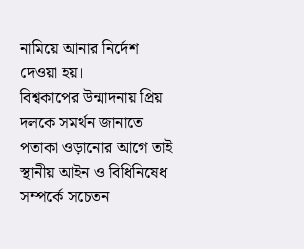নামিয়ে আনার নির্দেশ দেওয়া হয়।
বিশ্বকাপের উন্মাদনায় প্রিয় দলকে সমর্থন জানাতে পতাকা ওড়ানোর আগে তাই স্থানীয় আইন ও বিধিনিষেধ সম্পর্কে সচেতন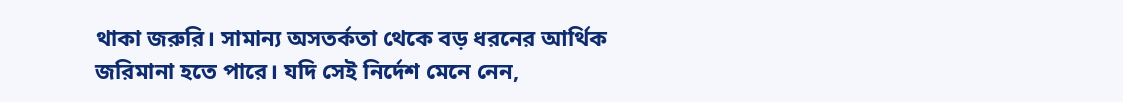থাকা জরুরি। সামান্য অসতর্কতা থেকে বড় ধরনের আর্থিক জরিমানা হতে পারে। যদি সেই নির্দেশ মেনে নেন,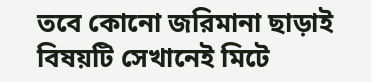তবে কোনো জরিমানা ছাড়াই বিষয়টি সেখানেই মিটে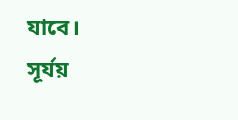যাবে।
সূর্যয়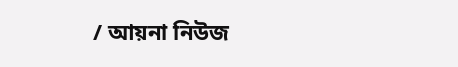/ আয়না নিউজ